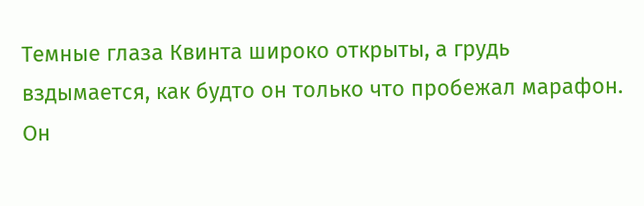Темные глаза Квинта широко открыты, а грудь вздымается, как будто он только что пробежал марафон. Он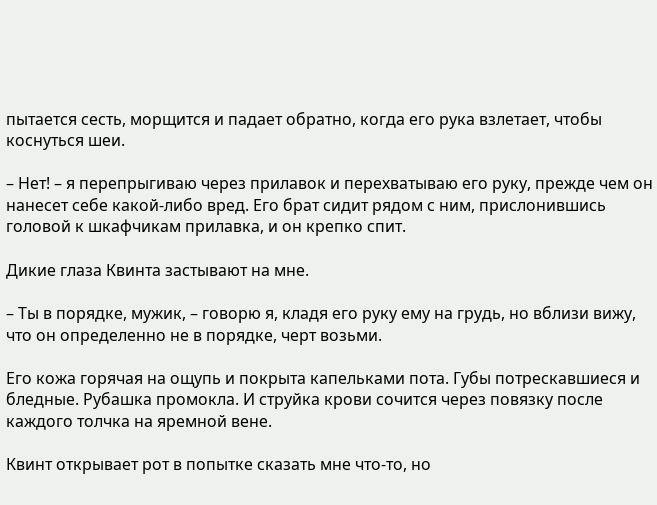пытается сесть, морщится и падает обратно, когда его рука взлетает, чтобы коснуться шеи.

– Нет! – я перепрыгиваю через прилавок и перехватываю его руку, прежде чем он нанесет себе какой-либо вред. Его брат сидит рядом с ним, прислонившись головой к шкафчикам прилавка, и он крепко спит.

Дикие глаза Квинта застывают на мне.

– Ты в порядке, мужик, – говорю я, кладя его руку ему на грудь, но вблизи вижу, что он определенно не в порядке, черт возьми.

Его кожа горячая на ощупь и покрыта капельками пота. Губы потрескавшиеся и бледные. Рубашка промокла. И струйка крови сочится через повязку после каждого толчка на яремной вене.

Квинт открывает рот в попытке сказать мне что-то, но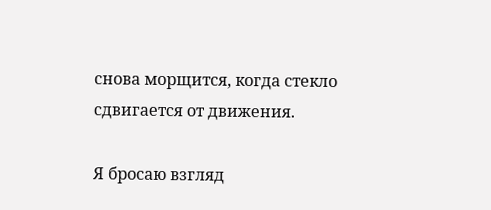снова морщится, когда стекло сдвигается от движения.

Я бросаю взгляд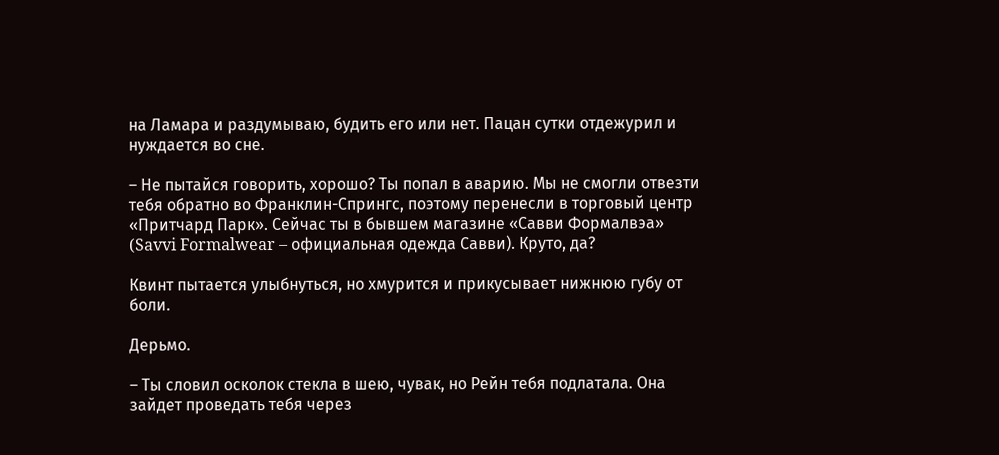на Ламара и раздумываю, будить его или нет. Пацан сутки отдежурил и нуждается во сне.

– Не пытайся говорить, хорошо? Ты попал в аварию. Мы не смогли отвезти тебя обратно во Франклин-Спрингс, поэтому перенесли в торговый центр «Притчард Парк». Сейчас ты в бывшем магазине «Савви Формалвэа» (Savvi Formalwear – официальная одежда Савви). Круто, да?

Квинт пытается улыбнуться, но хмурится и прикусывает нижнюю губу от боли.

Дерьмо.

– Ты словил осколок стекла в шею, чувак, но Рейн тебя подлатала. Она зайдет проведать тебя через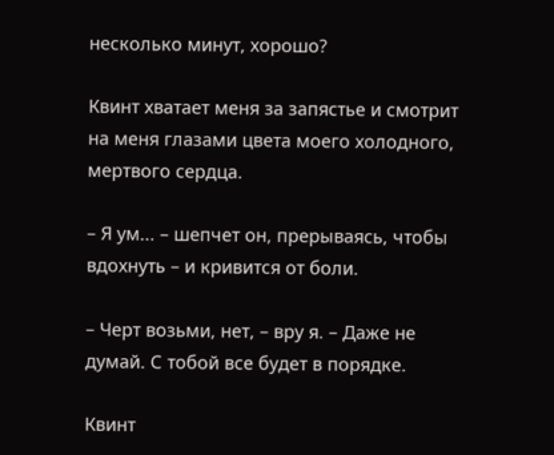несколько минут, хорошо?

Квинт хватает меня за запястье и смотрит на меня глазами цвета моего холодного, мертвого сердца.

– Я ум... – шепчет он, прерываясь, чтобы вдохнуть – и кривится от боли.

– Черт возьми, нет, – вру я. – Даже не думай. С тобой все будет в порядке.

Квинт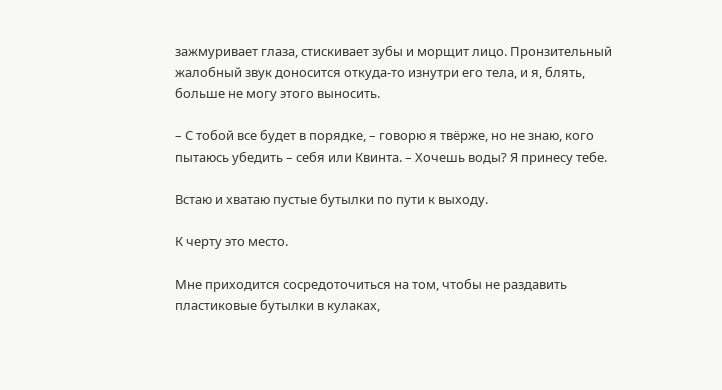зажмуривает глаза, стискивает зубы и морщит лицо. Пронзительный жалобный звук доносится откуда-то изнутри его тела, и я, блять, больше не могу этого выносить.

– С тобой все будет в порядке, – говорю я твёрже, но не знаю, кого пытаюсь убедить – себя или Квинта. – Хочешь воды? Я принесу тебе.

Встаю и хватаю пустые бутылки по пути к выходу.

К черту это место.

Мне приходится сосредоточиться на том, чтобы не раздавить пластиковые бутылки в кулаках,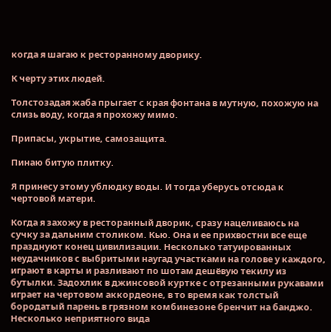когда я шагаю к ресторанному дворику.

К черту этих людей.

Толстозадая жаба прыгает с края фонтана в мутную, похожую на слизь воду, когда я прохожу мимо.

Припасы, укрытие, самозащита.

Пинаю битую плитку.

Я принесу этому ублюдку воды. И тогда уберусь отсюда к чертовой матери.

Когда я захожу в ресторанный дворик, сразу нацеливаюсь на сучку за дальним столиком. Кью. Она и ее прихвостни все еще празднуют конец цивилизации. Несколько татуированных неудачников с выбритыми наугад участками на голове у каждого, играют в карты и разливают по шотам дешёвую текилу из бутылки. Задохлик в джинсовой куртке с отрезанными рукавами играет на чертовом аккордеоне, в то время как толстый бородатый парень в грязном комбинезоне бренчит на банджо. Несколько неприятного вида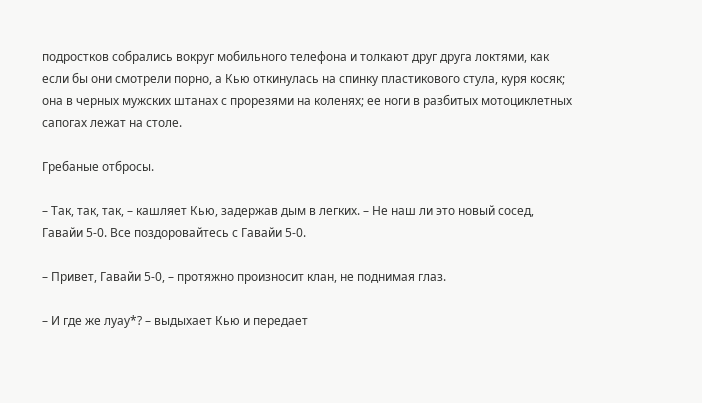подростков собрались вокруг мобильного телефона и толкают друг друга локтями, как если бы они смотрели порно, а Кью откинулась на спинку пластикового стула, куря косяк; она в черных мужских штанах с прорезями на коленях; ее ноги в разбитых мотоциклетных сапогах лежат на столе.

Гребаные отбросы.

– Так, так, так, – кашляет Кью, задержав дым в легких. – Не наш ли это новый сосед, Гавайи 5-0. Все поздоровайтесь с Гавайи 5-0.

– Привет, Гавайи 5-0, – протяжно произносит клан, не поднимая глаз.

– И где же луау*? – выдыхает Кью и передает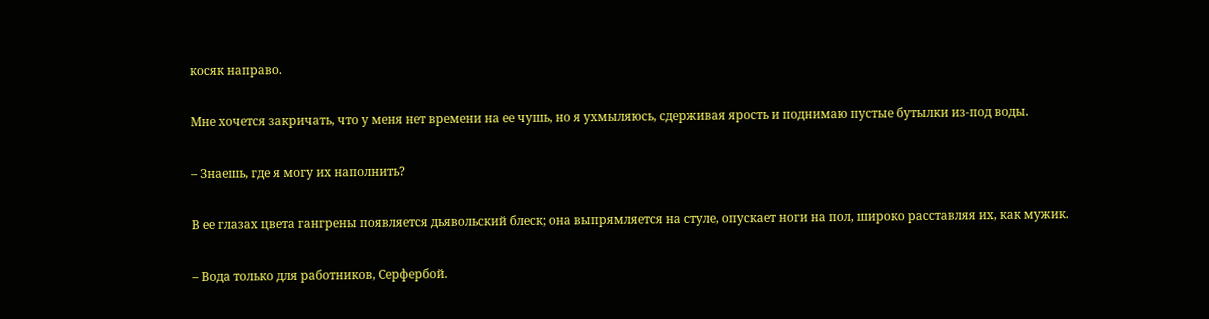косяк направо.

Мне хочется закричать, что у меня нет времени на ее чушь, но я ухмыляюсь, сдерживая ярость и поднимаю пустые бутылки из-под воды.

– Знаешь, где я могу их наполнить?

В ее глазах цвета гангрены появляется дьявольский блеск; она выпрямляется на стуле, опускает ноги на пол, широко расставляя их, как мужик.

– Вода только для работников, Серфербой.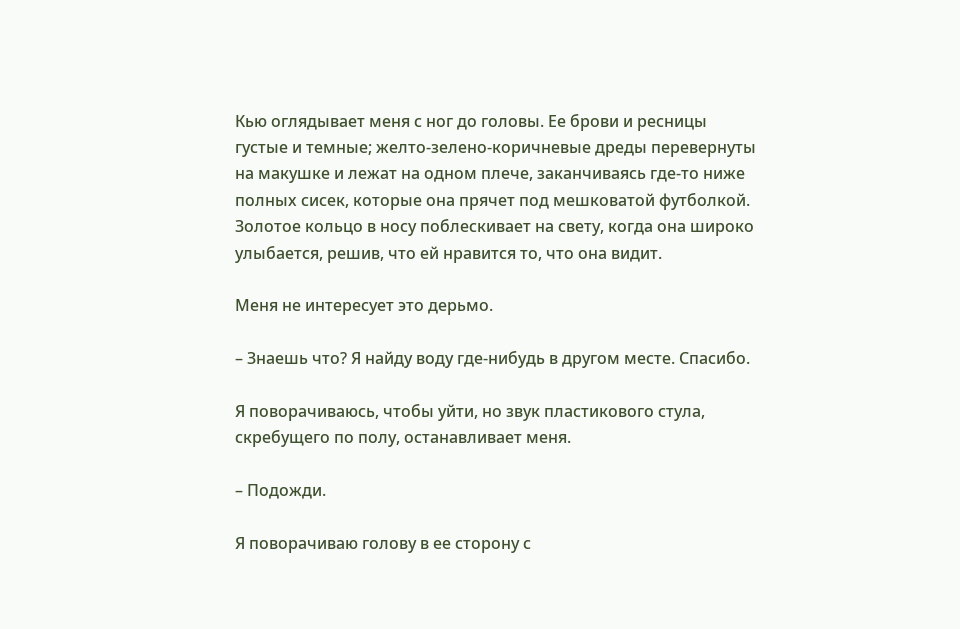Кью оглядывает меня с ног до головы. Ее брови и ресницы густые и темные; желто-зелено-коричневые дреды перевернуты на макушке и лежат на одном плече, заканчиваясь где-то ниже полных сисек, которые она прячет под мешковатой футболкой. Золотое кольцо в носу поблескивает на свету, когда она широко улыбается, решив, что ей нравится то, что она видит.

Меня не интересует это дерьмо.

– Знаешь что? Я найду воду где-нибудь в другом месте. Спасибо.

Я поворачиваюсь, чтобы уйти, но звук пластикового стула, скребущего по полу, останавливает меня.

– Подожди.

Я поворачиваю голову в ее сторону с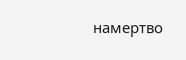намертво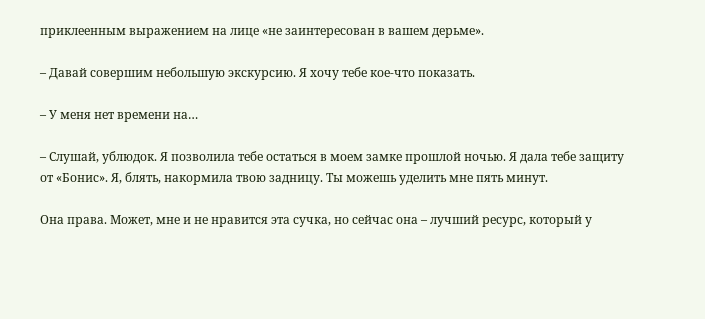приклеенным выражением на лице «не заинтересован в вашем дерьме».

– Давай совершим небольшую экскурсию. Я хочу тебе кое-что показать.

– У меня нет времени на…

– Слушай, ублюдок. Я позволила тебе остаться в моем замке прошлой ночью. Я дала тебе защиту от «Бонис». Я, блять, накормила твою задницу. Ты можешь уделить мне пять минут.

Она права. Может, мне и не нравится эта сучка, но сейчас она – лучший ресурс, который у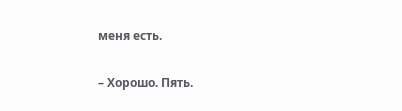меня есть.

– Хорошо. Пять.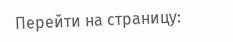Перейти на страницу: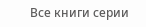Все книги серии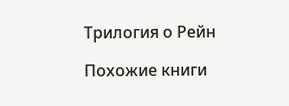Трилогия о Рейн

Похожие книги